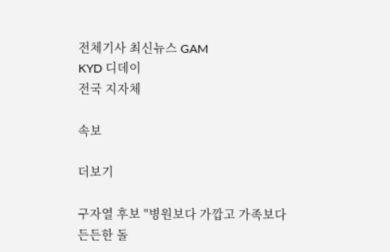전체기사 최신뉴스 GAM
KYD 디데이
전국 지자체

속보

더보기

구자열 후보 "병원보다 가깝고 가족보다 든든한 돌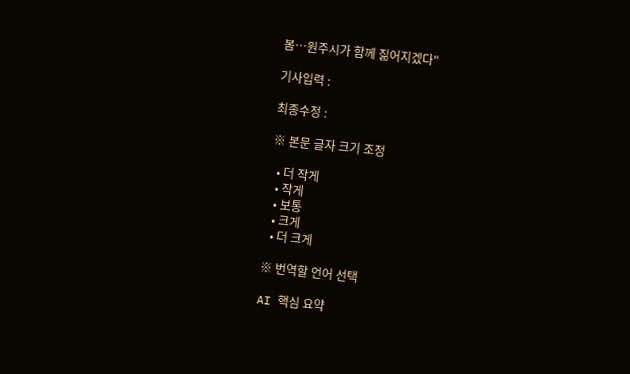봄…원주시가 함께 짊어지겠다"

기사입력 :

최종수정 :

※ 본문 글자 크기 조정

  • 더 작게
  • 작게
  • 보통
  • 크게
  • 더 크게

※ 번역할 언어 선택

AI 핵심 요약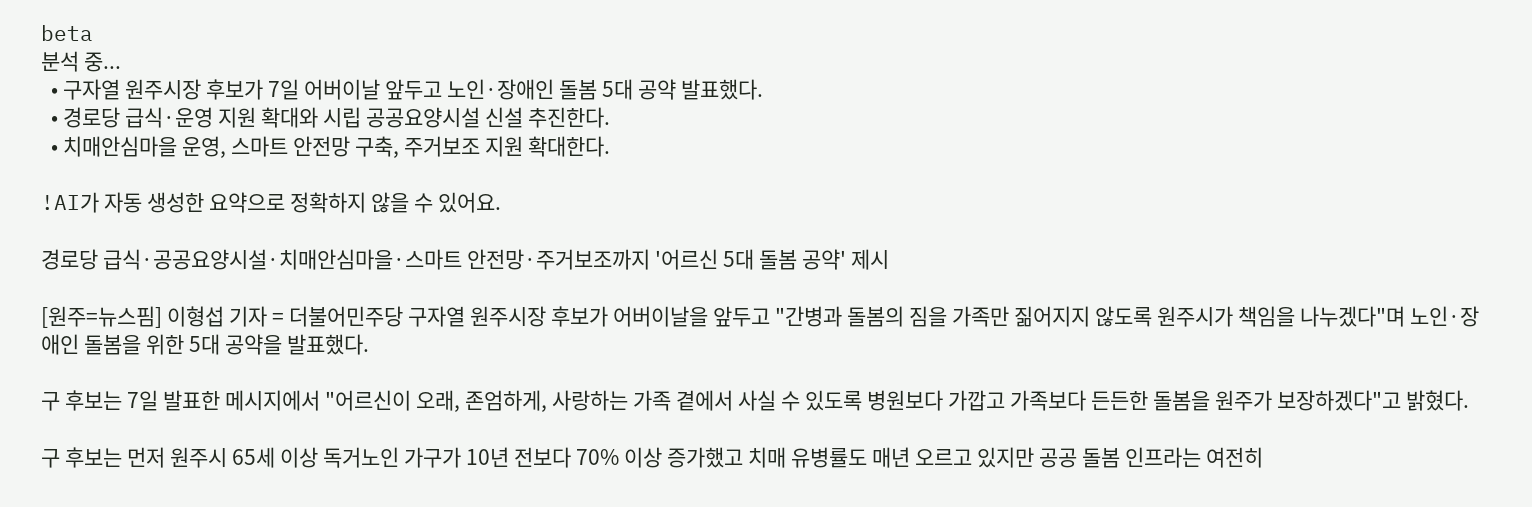beta
분석 중...
  • 구자열 원주시장 후보가 7일 어버이날 앞두고 노인·장애인 돌봄 5대 공약 발표했다.
  • 경로당 급식·운영 지원 확대와 시립 공공요양시설 신설 추진한다.
  • 치매안심마을 운영, 스마트 안전망 구축, 주거보조 지원 확대한다.

!AI가 자동 생성한 요약으로 정확하지 않을 수 있어요.

경로당 급식·공공요양시설·치매안심마을·스마트 안전망·주거보조까지 '어르신 5대 돌봄 공약' 제시

[원주=뉴스핌] 이형섭 기자 = 더불어민주당 구자열 원주시장 후보가 어버이날을 앞두고 "간병과 돌봄의 짐을 가족만 짊어지지 않도록 원주시가 책임을 나누겠다"며 노인·장애인 돌봄을 위한 5대 공약을 발표했다.

구 후보는 7일 발표한 메시지에서 "어르신이 오래, 존엄하게, 사랑하는 가족 곁에서 사실 수 있도록 병원보다 가깝고 가족보다 든든한 돌봄을 원주가 보장하겠다"고 밝혔다.

구 후보는 먼저 원주시 65세 이상 독거노인 가구가 10년 전보다 70% 이상 증가했고 치매 유병률도 매년 오르고 있지만 공공 돌봄 인프라는 여전히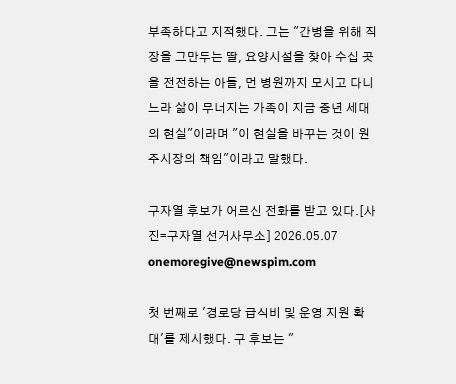부족하다고 지적했다. 그는 "간병을 위해 직장을 그만두는 딸, 요양시설을 찾아 수십 곳을 전전하는 아들, 먼 병원까지 모시고 다니느라 삶이 무너지는 가족이 지금 중년 세대의 현실"이라며 "이 현실을 바꾸는 것이 원주시장의 책임"이라고 말했다.

구자열 후보가 어르신 전화를 받고 있다.[사진=구자열 선거사무소] 2026.05.07 onemoregive@newspim.com

첫 번째로 '경로당 급식비 및 운영 지원 확대'를 제시했다. 구 후보는 "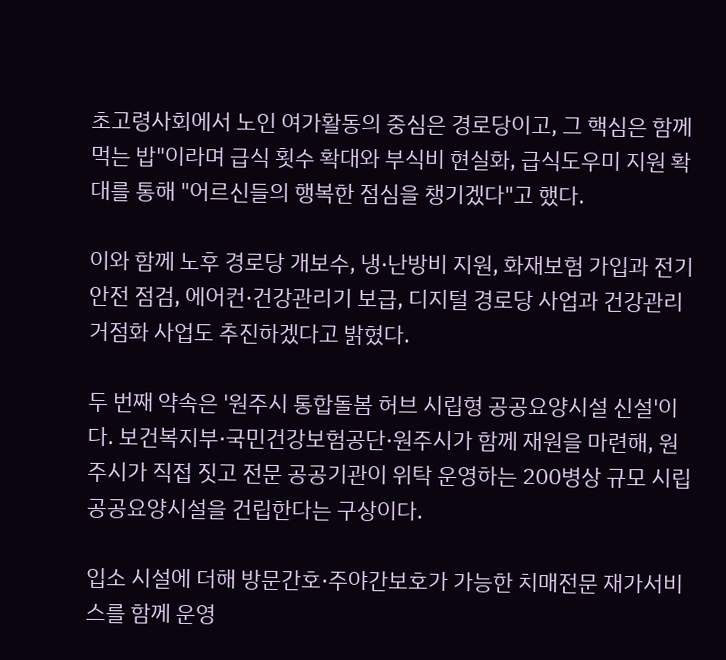초고령사회에서 노인 여가활동의 중심은 경로당이고, 그 핵심은 함께 먹는 밥"이라며 급식 횟수 확대와 부식비 현실화, 급식도우미 지원 확대를 통해 "어르신들의 행복한 점심을 챙기겠다"고 했다.

이와 함께 노후 경로당 개보수, 냉·난방비 지원, 화재보험 가입과 전기안전 점검, 에어컨·건강관리기 보급, 디지털 경로당 사업과 건강관리 거점화 사업도 추진하겠다고 밝혔다.

두 번째 약속은 '원주시 통합돌봄 허브 시립형 공공요양시설 신설'이다. 보건복지부·국민건강보험공단·원주시가 함께 재원을 마련해, 원주시가 직접 짓고 전문 공공기관이 위탁 운영하는 200병상 규모 시립 공공요양시설을 건립한다는 구상이다.

입소 시설에 더해 방문간호·주야간보호가 가능한 치매전문 재가서비스를 함께 운영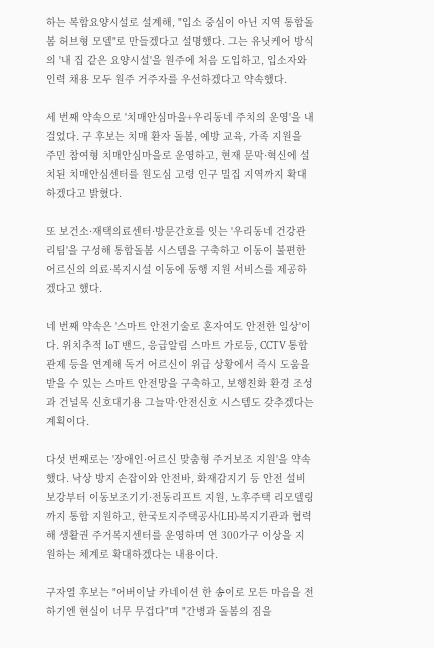하는 복합요양시설로 설계해, "입소 중심이 아닌 지역 통합돌봄 허브형 모델"로 만들겠다고 설명했다. 그는 유닛케어 방식의 '내 집 같은 요양시설'을 원주에 처음 도입하고, 입소자와 인력 채용 모두 원주 거주자를 우선하겠다고 약속했다.

세 번째 약속으로 '치매안심마을+우리동네 주치의 운영'을 내걸었다. 구 후보는 치매 환자 돌봄, 예방 교육, 가족 지원을 주민 참여형 치매안심마을로 운영하고, 현재 문막·혁신에 설치된 치매안심센터를 원도심 고령 인구 밀집 지역까지 확대하겠다고 밝혔다.

또 보건소·재택의료센터·방문간호를 잇는 '우리동네 건강관리팀'을 구성해 통합돌봄 시스템을 구축하고 이동이 불편한 어르신의 의료·복지시설 이동에 동행 지원 서비스를 제공하겠다고 했다.

네 번째 약속은 '스마트 안전기술로 혼자여도 안전한 일상'이다. 위치추적 IoT 밴드, 응급알림 스마트 가로등, CCTV 통합관제 등을 연계해 독거 어르신이 위급 상황에서 즉시 도움을 받을 수 있는 스마트 안전망을 구축하고, 보행친화 환경 조성과 건널목 신호대기용 그늘막·안전신호 시스템도 갖추겠다는 계획이다.

다섯 번째로는 '장애인·어르신 맞춤형 주거보조 지원'을 약속했다. 낙상 방지 손잡이와 안전바, 화재감지기 등 안전 설비 보강부터 이동보조기기·전동리프트 지원, 노후주택 리모델링까지 통합 지원하고, 한국토지주택공사(LH)·복지기관과 협력해 생활권 주거복지센터를 운영하며 연 300가구 이상을 지원하는 체계로 확대하겠다는 내용이다.

구자열 후보는 "어버이날 카네이션 한 송이로 모든 마음을 전하기엔 현실이 너무 무겁다"며 "간병과 돌봄의 짐을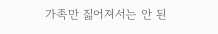가족만 짊어져서는 안 된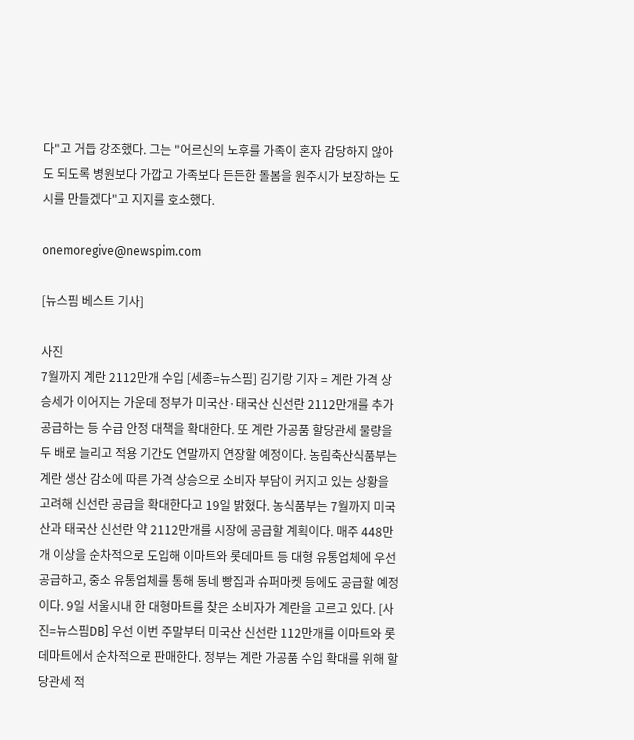다"고 거듭 강조했다. 그는 "어르신의 노후를 가족이 혼자 감당하지 않아도 되도록 병원보다 가깝고 가족보다 든든한 돌봄을 원주시가 보장하는 도시를 만들겠다"고 지지를 호소했다.

onemoregive@newspim.com

[뉴스핌 베스트 기사]

사진
7월까지 계란 2112만개 수입 [세종=뉴스핌] 김기랑 기자 = 계란 가격 상승세가 이어지는 가운데 정부가 미국산·태국산 신선란 2112만개를 추가 공급하는 등 수급 안정 대책을 확대한다. 또 계란 가공품 할당관세 물량을 두 배로 늘리고 적용 기간도 연말까지 연장할 예정이다. 농림축산식품부는 계란 생산 감소에 따른 가격 상승으로 소비자 부담이 커지고 있는 상황을 고려해 신선란 공급을 확대한다고 19일 밝혔다. 농식품부는 7월까지 미국산과 태국산 신선란 약 2112만개를 시장에 공급할 계획이다. 매주 448만개 이상을 순차적으로 도입해 이마트와 롯데마트 등 대형 유통업체에 우선 공급하고, 중소 유통업체를 통해 동네 빵집과 슈퍼마켓 등에도 공급할 예정이다. 9일 서울시내 한 대형마트를 찾은 소비자가 계란을 고르고 있다. [사진=뉴스핌DB] 우선 이번 주말부터 미국산 신선란 112만개를 이마트와 롯데마트에서 순차적으로 판매한다. 정부는 계란 가공품 수입 확대를 위해 할당관세 적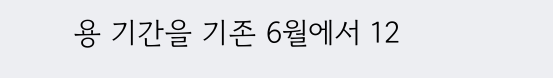용 기간을 기존 6월에서 12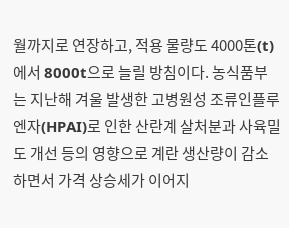월까지로 연장하고, 적용 물량도 4000톤(t)에서 8000t으로 늘릴 방침이다. 농식품부는 지난해 겨울 발생한 고병원성 조류인플루엔자(HPAI)로 인한 산란계 살처분과 사육밀도 개선 등의 영향으로 계란 생산량이 감소하면서 가격 상승세가 이어지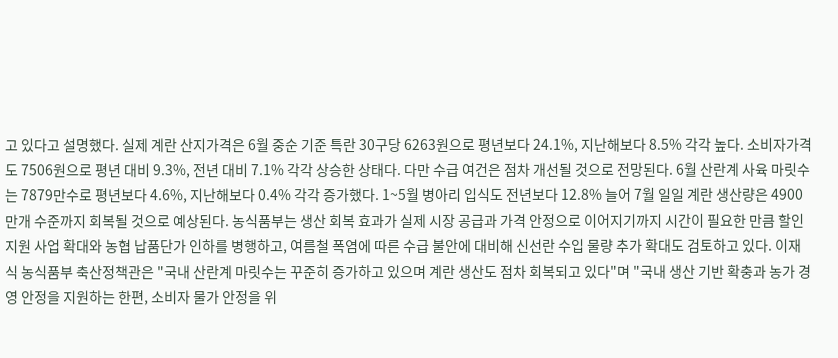고 있다고 설명했다. 실제 계란 산지가격은 6월 중순 기준 특란 30구당 6263원으로 평년보다 24.1%, 지난해보다 8.5% 각각 높다. 소비자가격도 7506원으로 평년 대비 9.3%, 전년 대비 7.1% 각각 상승한 상태다. 다만 수급 여건은 점차 개선될 것으로 전망된다. 6월 산란계 사육 마릿수는 7879만수로 평년보다 4.6%, 지난해보다 0.4% 각각 증가했다. 1~5월 병아리 입식도 전년보다 12.8% 늘어 7월 일일 계란 생산량은 4900만개 수준까지 회복될 것으로 예상된다. 농식품부는 생산 회복 효과가 실제 시장 공급과 가격 안정으로 이어지기까지 시간이 필요한 만큼 할인 지원 사업 확대와 농협 납품단가 인하를 병행하고, 여름철 폭염에 따른 수급 불안에 대비해 신선란 수입 물량 추가 확대도 검토하고 있다. 이재식 농식품부 축산정책관은 "국내 산란계 마릿수는 꾸준히 증가하고 있으며 계란 생산도 점차 회복되고 있다"며 "국내 생산 기반 확충과 농가 경영 안정을 지원하는 한편, 소비자 물가 안정을 위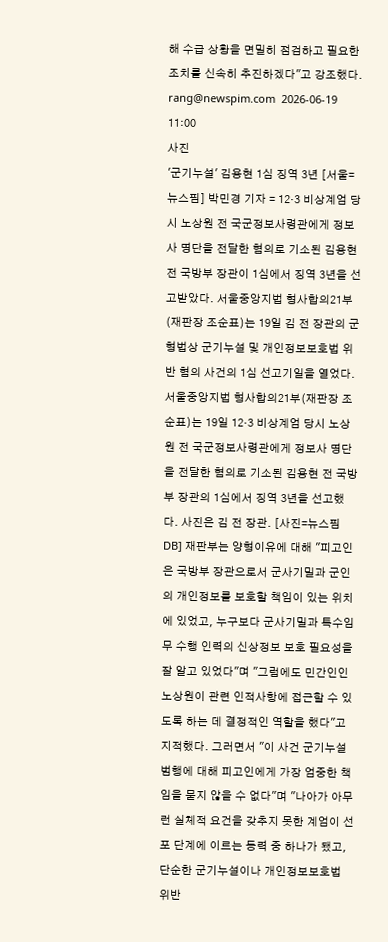해 수급 상황을 면밀히 점검하고 필요한 조치를 신속히 추진하겠다"고 강조했다. rang@newspim.com  2026-06-19 11:00
사진
'군기누설' 김용현 1심 징역 3년 [서울=뉴스핌] 박민경 기자 = 12·3 비상계엄 당시 노상원 전 국군정보사령관에게 정보사 명단을 전달한 혐의로 기소된 김용현 전 국방부 장관이 1심에서 징역 3년을 선고받았다. 서울중앙지법 형사합의21부(재판장 조순표)는 19일 김 전 장관의 군형법상 군기누설 및 개인정보보호법 위반 혐의 사건의 1심 선고기일을 열었다. 서울중앙지법 형사합의21부(재판장 조순표)는 19일 12·3 비상계엄 당시 노상원 전 국군정보사령관에게 정보사 명단을 전달한 혐의로 기소된 김용현 전 국방부 장관의 1심에서 징역 3년을 선고했다. 사진은 김 전 장관. [사진=뉴스핌 DB] 재판부는 양형이유에 대해 "피고인은 국방부 장관으로서 군사기밀과 군인의 개인정보를 보호할 책임이 있는 위치에 있었고, 누구보다 군사기밀과 특수임무 수행 인력의 신상정보 보호 필요성을 잘 알고 있었다"며 "그럼에도 민간인인 노상원이 관련 인적사항에 접근할 수 있도록 하는 데 결정적인 역할을 했다"고 지적했다. 그러면서 "이 사건 군기누설 범행에 대해 피고인에게 가장 엄중한 책임을 묻지 않을 수 없다"며 "나아가 아무런 실체적 요건을 갖추지 못한 계엄이 선포 단계에 이르는 동력 중 하나가 됐고, 단순한 군기누설이나 개인정보보호법 위반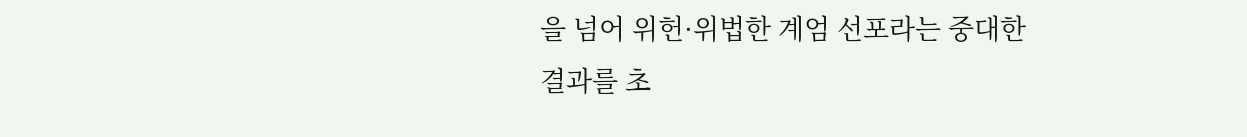을 넘어 위헌·위법한 계엄 선포라는 중대한 결과를 초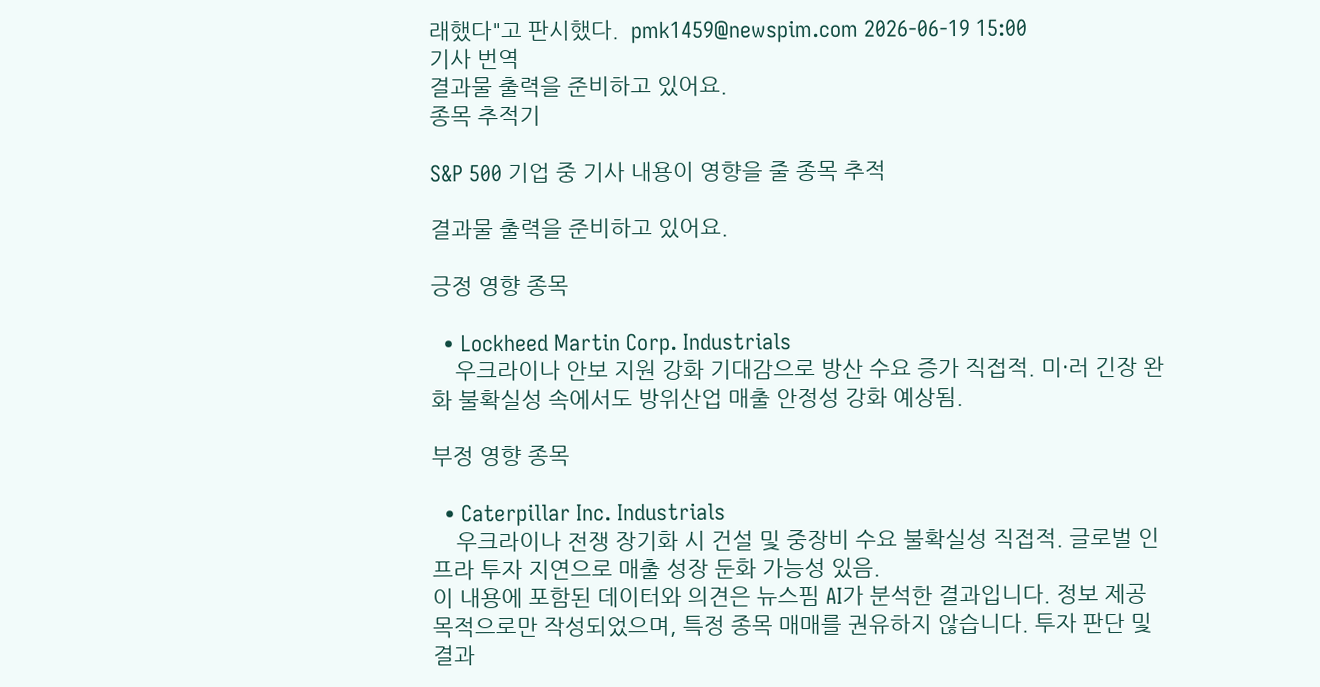래했다"고 판시했다.  pmk1459@newspim.com 2026-06-19 15:00
기사 번역
결과물 출력을 준비하고 있어요.
종목 추적기

S&P 500 기업 중 기사 내용이 영향을 줄 종목 추적

결과물 출력을 준비하고 있어요.

긍정 영향 종목

  • Lockheed Martin Corp. Industrials
    우크라이나 안보 지원 강화 기대감으로 방산 수요 증가 직접적. 미·러 긴장 완화 불확실성 속에서도 방위산업 매출 안정성 강화 예상됨.

부정 영향 종목

  • Caterpillar Inc. Industrials
    우크라이나 전쟁 장기화 시 건설 및 중장비 수요 불확실성 직접적. 글로벌 인프라 투자 지연으로 매출 성장 둔화 가능성 있음.
이 내용에 포함된 데이터와 의견은 뉴스핌 AI가 분석한 결과입니다. 정보 제공 목적으로만 작성되었으며, 특정 종목 매매를 권유하지 않습니다. 투자 판단 및 결과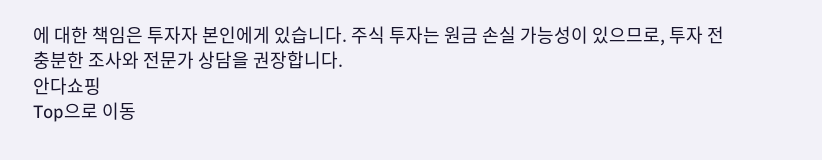에 대한 책임은 투자자 본인에게 있습니다. 주식 투자는 원금 손실 가능성이 있으므로, 투자 전 충분한 조사와 전문가 상담을 권장합니다.
안다쇼핑
Top으로 이동